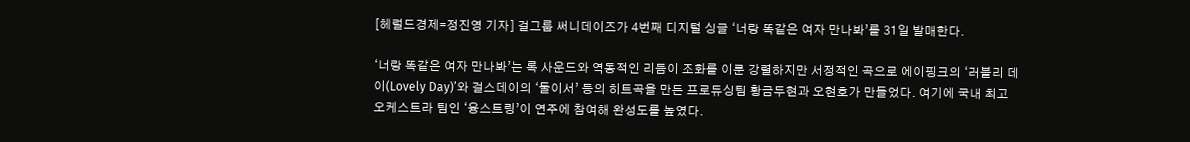[헤럴드경제=정진영 기자] 걸그룹 써니데이즈가 4번째 디지털 싱글 ‘너랑 똑같은 여자 만나봐’를 31일 발매한다.

‘너랑 똑같은 여자 만나봐’는 록 사운드와 역동적인 리듬이 조화를 이룬 강렬하지만 서정적인 곡으로 에이핑크의 ‘러블리 데이(Lovely Day)’와 걸스데이의 ‘둘이서’ 등의 히트곡을 만든 프로듀싱팀 황금두현과 오현호가 만들었다. 여기에 국내 최고 오케스트라 팀인 ‘융스트링’이 연주에 참여해 완성도를 높였다.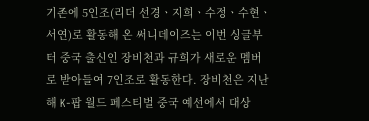기존에 5인조(리더 선경ㆍ지희ㆍ수정ㆍ수현ㆍ서연)로 활동해 온 써니데이즈는 이번 싱글부터 중국 출신인 장비천과 규희가 새로운 멤버로 받아들여 7인조로 활동한다. 장비천은 지난해 K-팝 월드 페스티벌 중국 예선에서 대상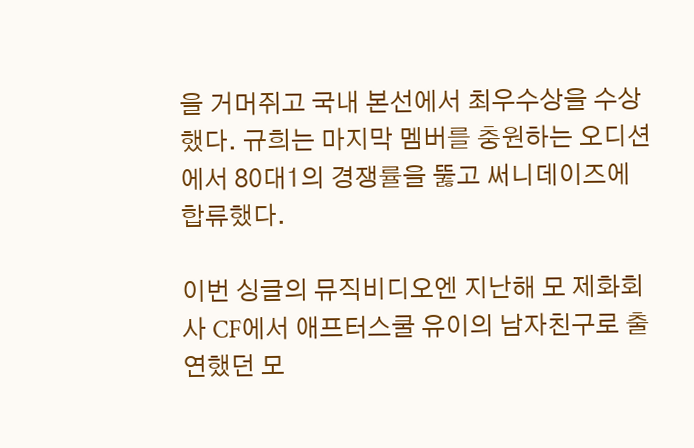을 거머쥐고 국내 본선에서 최우수상을 수상했다. 규희는 마지막 멤버를 충원하는 오디션에서 80대1의 경쟁률을 뚫고 써니데이즈에 합류했다.

이번 싱글의 뮤직비디오엔 지난해 모 제화회사 CF에서 애프터스쿨 유이의 남자친구로 출연했던 모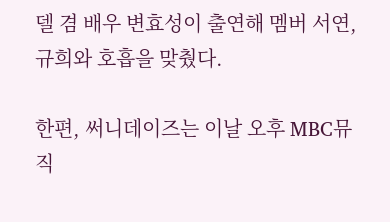델 겸 배우 변효성이 출연해 멤버 서연, 규희와 호흡을 맞췄다.

한편, 써니데이즈는 이날 오후 MBC뮤직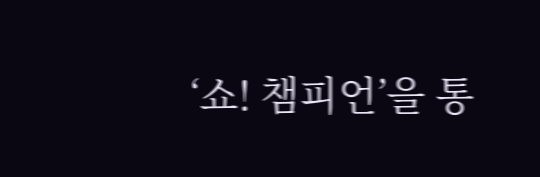‘쇼! 챔피언’을 통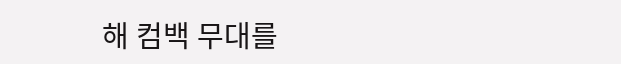해 컴백 무대를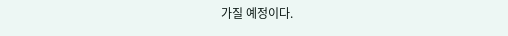가질 예정이다.